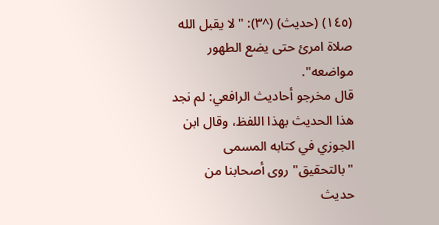(١٤٥) (حديث) (^٣): "لا يقبل الله صلاة امرئ حتى يضع الطهور مواضعه".
قال مخرجو أحاديث الرافعي: لم نجد هذا الحديث بهذا اللفظ، وقال ابن الجوزي في كتابه المسمى "بالتحقيق" روى أصحابنا من حديث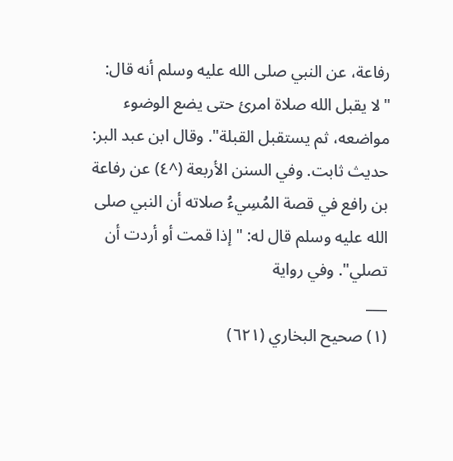رفاعة، عن النبي صلى الله عليه وسلم أنه قال: "لا يقبل الله صلاة امرئ حتى يضع الوضوء مواضعه، ثم يستقبل القبلة". وقال ابن عبد البر: حديث ثابت. وفي السنن الأربعة (^٤) عن رفاعة بن رافع في قصة المُسِيءُ صلاته أن النبي صلى الله عليه وسلم قال له: "إذا قمت أو أردت أن تصلي". وفي رواية
___
(١) صحيح البخاري (٦٢١)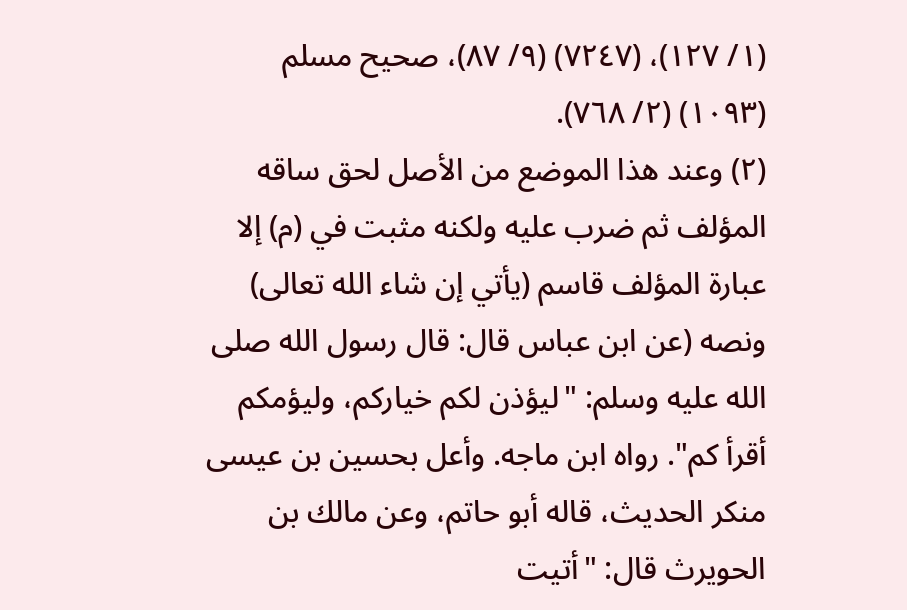(١/ ١٢٧)، (٧٢٤٧) (٩/ ٨٧)، صحيح مسلم (١٠٩٣) (٢/ ٧٦٨).
(٢) وعند هذا الموضع من الأصل لحق ساقه المؤلف ثم ضرب عليه ولكنه مثبت في (م) إلا عبارة المؤلف قاسم (يأتي إن شاء الله تعالى) ونصه (عن ابن عباس قال: قال رسول الله صلى الله عليه وسلم: "ليؤذن لكم خياركم، وليؤمكم أقرأ كم". رواه ابن ماجه. وأعل بحسين بن عيسى منكر الحديث، قاله أبو حاتم، وعن مالك بن الحويرث قال: "أتيت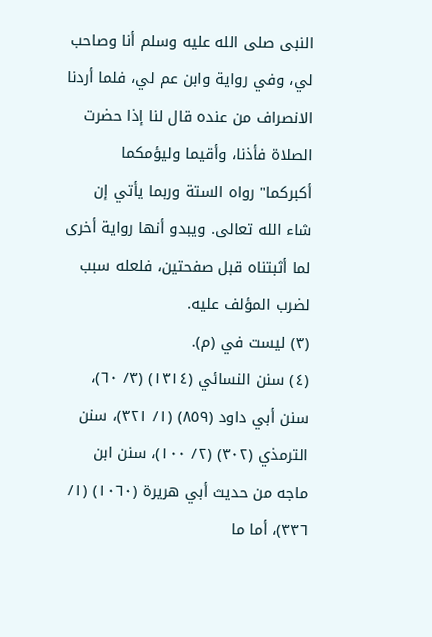النبى صلى الله عليه وسلم أنا وصاحب لي، وفي رواية وابن عم لي، فلما أردنا الانصراف من عنده قال لنا إذا حضرت الصلاة فأذنا، وأقيما وليؤمكما أكبركما" رواه الستة وربما يأتي إن شاء الله تعالى. ويبدو أنها رواية أخرى لما أثبتناه قبل صفحتين، فلعله سبب لضرب المؤلف عليه.
(٣) ليست في (م).
(٤) سنن النسائي (١٣١٤) (٣/ ٦٠)، سنن أبي داود (٨٥٩) (١/ ٣٢١)، سنن الترمذي (٣٠٢) (٢/ ١٠٠)، سنن ابن ماجه من حديث أبي هريرة (١٠٦٠) (١/ ٣٣٦)، أما ما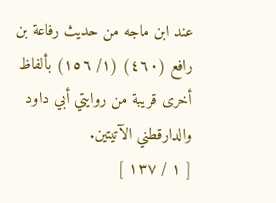عند ابن ماجه من حديث رفاعة بن رافع (٤٦٠) (١/ ١٥٦) بألفاظ أخرى قريبة من روايتي أبي داود والدارقطني الآتيتين.
[ ١ / ١٣٧ ]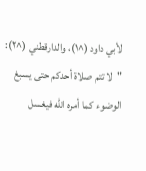لأبي داود (^١)، والدارقطني (^٢): "لا تتم صلاة أحدكم حتى يسبغ الوضوء كما أمره الله فيغسل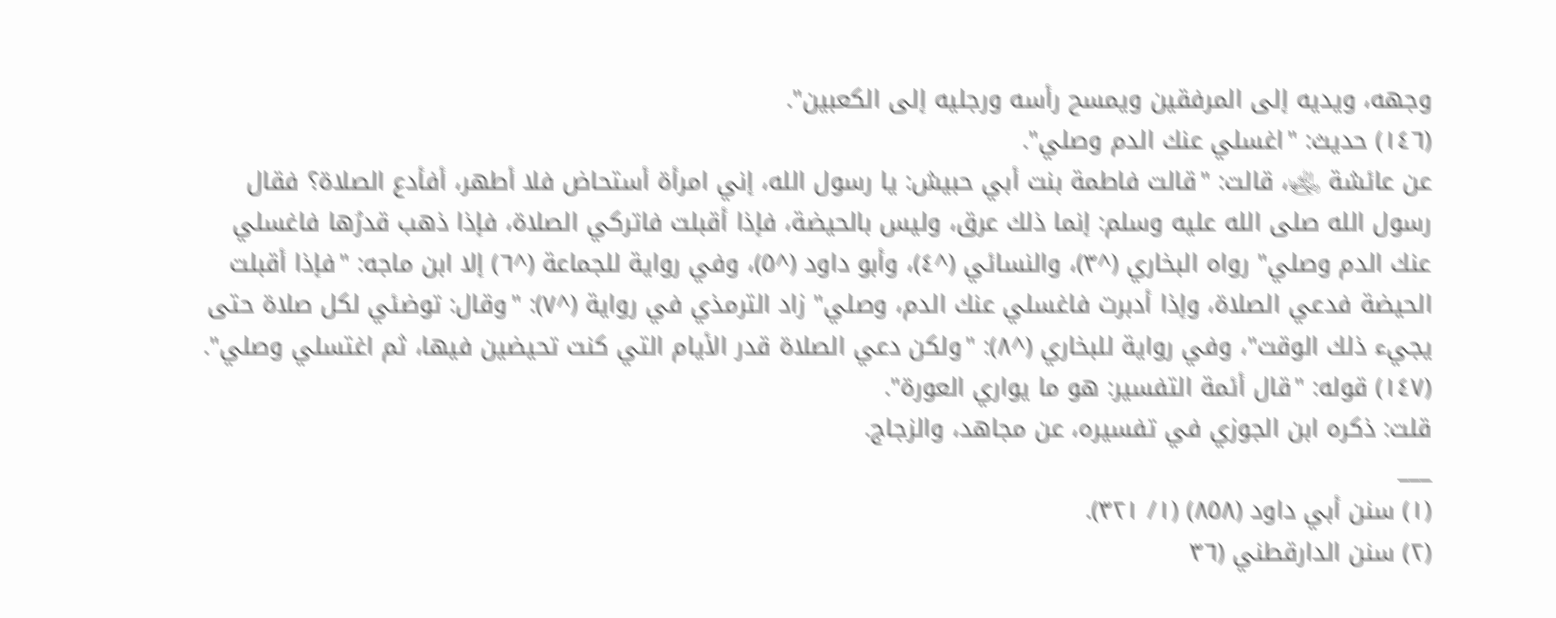وجهه، ويديه إلى المرفقين ويمسح رأسه ورجليه إلى الكعبين".
(١٤٦) حديث: "اغسلي عنك الدم وصلي".
عن عائشة ﵂، قالت: "قالت فاطمة بنت أبي حبيش: يا رسول الله، إني امرأة أستحاض فلا أطهر، أفأدع الصلاة؟ فقال رسول الله صلى الله عليه وسلم: إنما ذلك عرق، وليس بالحيضة، فإذا أقبلت فاتركي الصلاة، فإذا ذهب قدرُها فاغسلي عنك الدم وصلي" رواه البخاري (^٣)، والنسائي (^٤)، وأبو داود (^٥)، وفي رواية للجماعة (^٦) إلا ابن ماجه: "فإذا أقبلت الحيضة فدعي الصلاة، وإذا أدبرت فاغسلي عنك الدم، وصلي" زاد الترمذي في رواية (^٧): "وقال: توضئي لكل صلاة حتى يجيء ذلك الوقت"، وفي رواية للبخاري (^٨): "ولكن دعي الصلاة قدر الأيام التي كنت تحيضين فيها، ثم اغتسلي وصلي".
(١٤٧) قوله: "قال أئمة التفسير: هو ما يواري العورة".
قلت: ذكره ابن الجوزي في تفسيره، عن مجاهد، والزجاج.
___
(١) سنن أبي داود (٨٥٨) (١/ ٣٢١).
(٢) سنن الدارقطني (٣٦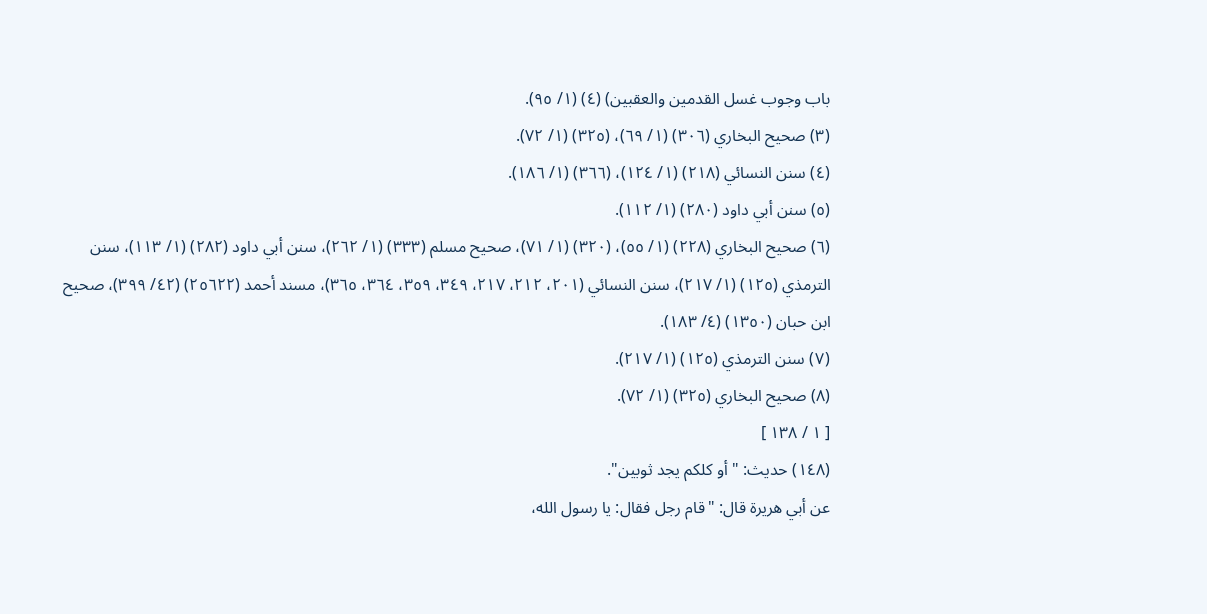باب وجوب غسل القدمين والعقبين) (٤) (١/ ٩٥).
(٣) صحيح البخاري (٣٠٦) (١/ ٦٩)، (٣٢٥) (١/ ٧٢).
(٤) سنن النسائي (٢١٨) (١/ ١٢٤)، (٣٦٦) (١/ ١٨٦).
(٥) سنن أبي داود (٢٨٠) (١/ ١١٢).
(٦) صحيح البخاري (٢٢٨) (١/ ٥٥)، (٣٢٠) (١/ ٧١)، صحيح مسلم (٣٣٣) (١/ ٢٦٢)، سنن أبي داود (٢٨٢) (١/ ١١٣)، سنن الترمذي (١٢٥) (١/ ٢١٧)، سنن النسائي (٢٠١، ٢١٢، ٢١٧، ٣٤٩، ٣٥٩، ٣٦٤، ٣٦٥)، مسند أحمد (٢٥٦٢٢) (٤٢/ ٣٩٩)، صحيح ابن حبان (١٣٥٠) (٤/ ١٨٣).
(٧) سنن الترمذي (١٢٥) (١/ ٢١٧).
(٨) صحيح البخاري (٣٢٥) (١/ ٧٢).
[ ١ / ١٣٨ ]
(١٤٨) حديث: "أو كلكم يجد ثوبين".
عن أبي هريرة قال: "قام رجل فقال: يا رسول الله،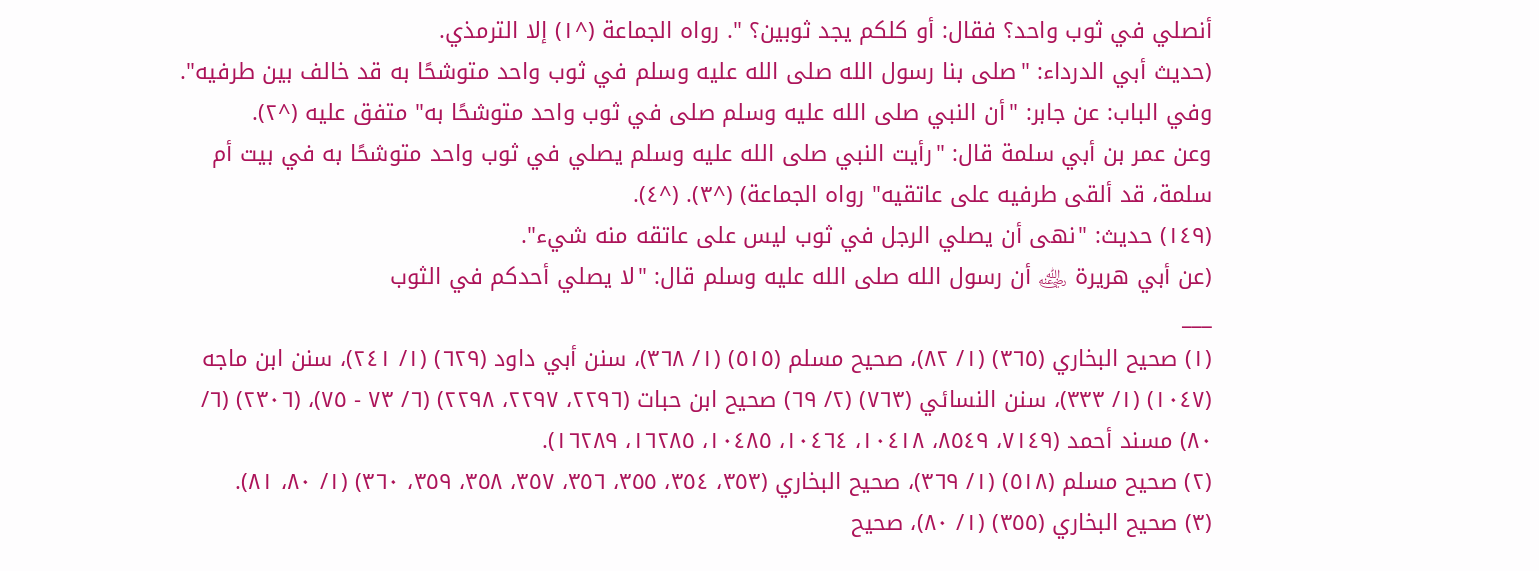أنصلي في ثوب واحد؟ فقال: أو كلكم يجد ثوبين؟ ". رواه الجماعة (^١) إلا الترمذي.
(حديث أبي الدرداء: "صلى بنا رسول الله صلى الله عليه وسلم في ثوب واحد متوشحًا به قد خالف بين طرفيه".
وفي الباب: عن جابر: "أن النبي صلى الله عليه وسلم صلى في ثوب واحد متوشحًا به" متفق عليه (^٢).
وعن عمر بن أبي سلمة قال: "رأيت النبي صلى الله عليه وسلم يصلي في ثوب واحد متوشحًا به في بيت أم سلمة، قد ألقى طرفيه على عاتقيه" رواه الجماعة) (^٣). (^٤).
(١٤٩) حديث: "نهى أن يصلي الرجل في ثوب ليس على عاتقه منه شيء".
(عن أبي هريرة ﵁ أن رسول الله صلى الله عليه وسلم قال: "لا يصلي أحدكم في الثوب
___
(١) صحيح البخاري (٣٦٥) (١/ ٨٢)، صحيح مسلم (٥١٥) (١/ ٣٦٨)، سنن أبي داود (٦٢٩) (١/ ٢٤١)، سنن ابن ماجه (١٠٤٧) (١/ ٣٣٣)، سنن النسائي (٧٦٣) (٢/ ٦٩) صحيح ابن حبات (٢٢٩٦، ٢٢٩٧، ٢٢٩٨) (٦/ ٧٣ - ٧٥)، (٢٣٠٦) (٦/ ٨٠) مسند أحمد (٧١٤٩، ٨٥٤٩، ١٠٤١٨، ١٠٤٦٤، ١٠٤٨٥، ١٦٢٨٥، ١٦٢٨٩).
(٢) صحيح مسلم (٥١٨) (١/ ٣٦٩)، صحيح البخاري (٣٥٣، ٣٥٤، ٣٥٥، ٣٥٦، ٣٥٧، ٣٥٨، ٣٥٩، ٣٦٠) (١/ ٨٠، ٨١).
(٣) صحيح البخاري (٣٥٥) (١/ ٨٠)، صحيح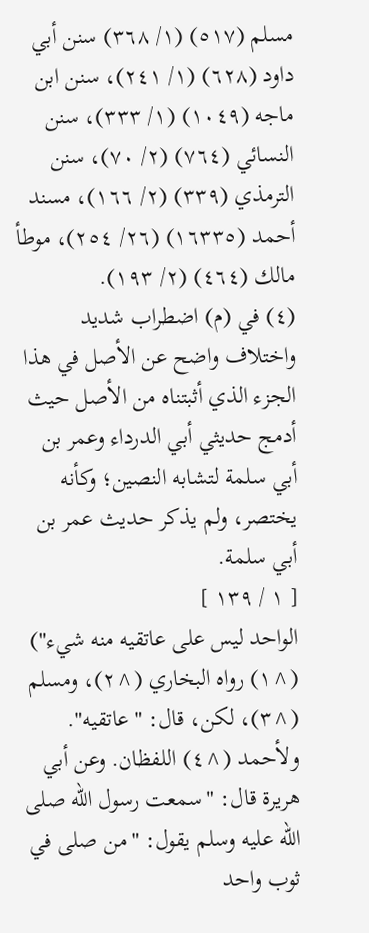مسلم (٥١٧) (١/ ٣٦٨) سنن أبي داود (٦٢٨) (١/ ٢٤١)، سنن ابن ماجه (١٠٤٩) (١/ ٣٣٣)، سنن النسائي (٧٦٤) (٢/ ٧٠)، سنن الترمذي (٣٣٩) (٢/ ١٦٦)، مسند أحمد (١٦٣٣٥) (٢٦/ ٢٥٤)، موطأ مالك (٤٦٤) (٢/ ١٩٣).
(٤) في (م) اضطراب شديد واختلاف واضح عن الأصل في هذا الجزء الذي أثبتناه من الأصل حيث أدمج حديثي أبي الدرداء وعمر بن أبي سلمة لتشابه النصين؛ وكأنه يختصر، ولم يذكر حديث عمر بن أبي سلمة.
[ ١ / ١٣٩ ]
الواحد ليس على عاتقيه منه شيء") (^١) رواه البخاري (^٢)، ومسلم (^٣)، لكن، قال: "عاتقيه". ولأحمد (^٤) اللفظان. وعن أبي هريرة قال: "سمعت رسول الله صلى الله عليه وسلم يقول: "من صلى في ثوب واحد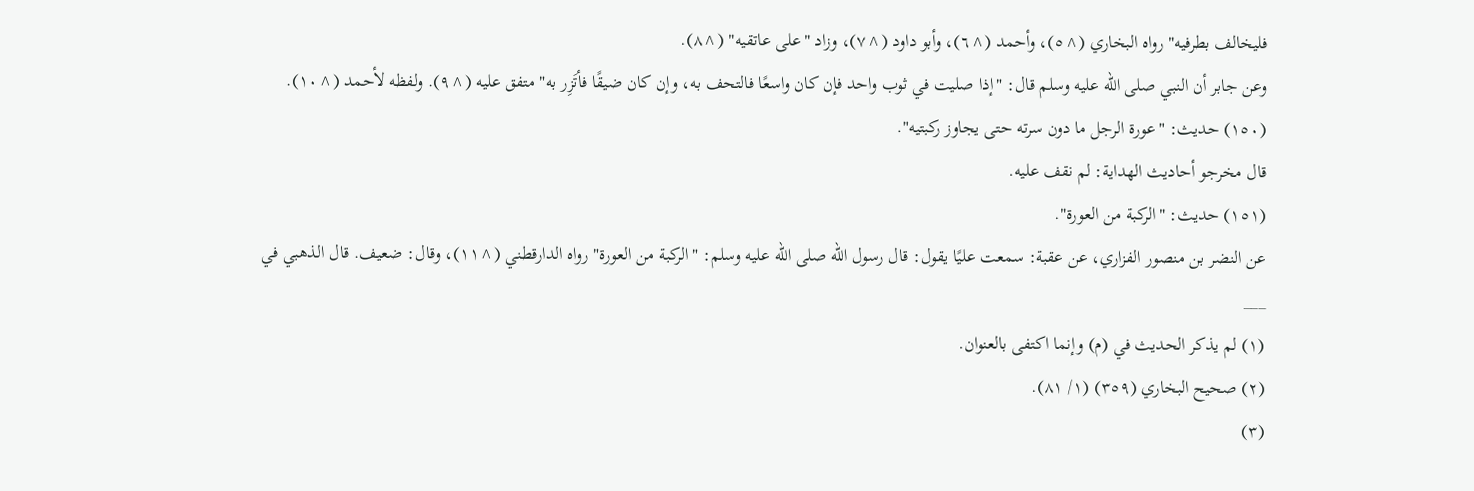فليخالف بطرفيه" رواه البخاري (^٥)، وأحمد (^٦)، وأبو داود (^٧)، وزاد "على عاتقيه" (^٨).
وعن جابر أن النبي صلى الله عليه وسلم قال: "إذا صليت في ثوب واحد فإن كان واسعًا فالتحف به، وإن كان ضيقًا فأتَزِر به" متفق عليه (^٩). ولفظه لأحمد (^١٠).
(١٥٠) حديث: "عورة الرجل ما دون سرته حتى يجاوز ركبتيه".
قال مخرجو أحاديث الهداية: لم نقف عليه.
(١٥١) حديث: "الركبة من العورة".
عن النضر بن منصور الفزاري، عن عقبة: سمعت عليًا يقول: قال رسول الله صلى الله عليه وسلم: "الركبة من العورة" رواه الدارقطني (^١١)، وقال: ضعيف. قال الذهبي في
___
(١) لم يذكر الحديث في (م) وإنما اكتفى بالعنوان.
(٢) صحيح البخاري (٣٥٩) (١/ ٨١).
(٣)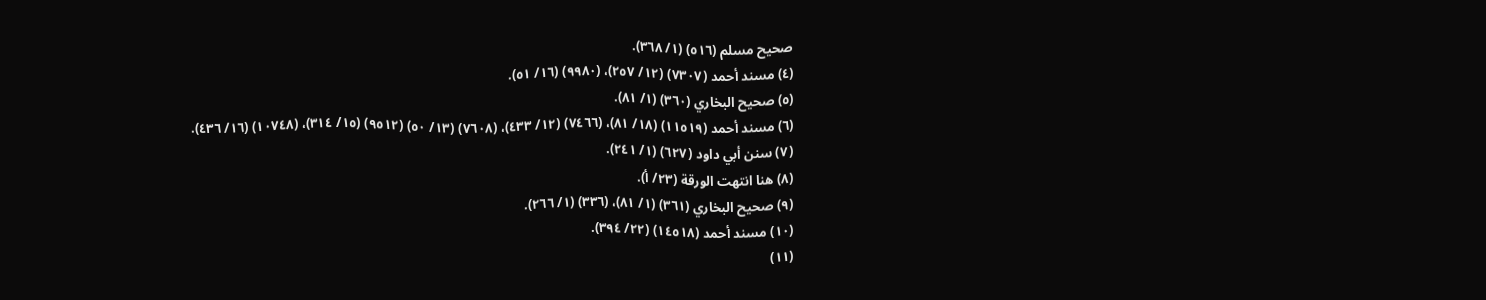صحيح مسلم (٥١٦) (١/ ٣٦٨).
(٤) مسند أحمد (٧٣٠٧) (١٢/ ٢٥٧)، (٩٩٨٠) (١٦/ ٥١).
(٥) صحيح البخاري (٣٦٠) (١/ ٨١).
(٦) مسند أحمد (١١٥١٩) (١٨/ ٨١)، (٧٤٦٦) (١٢/ ٤٣٣)، (٧٦٠٨) (١٣/ ٥٠) (٩٥١٢) (١٥/ ٣١٤)، (١٠٧٤٨) (١٦/ ٤٣٦).
(٧) سنن أبي داود (٦٢٧) (١/ ٢٤١).
(٨) هنا انتهت الورقة (٢٣/ أ).
(٩) صحيح البخاري (٣٦١) (١/ ٨١)، (٣٣٦) (١/ ٢٦٦).
(١٠) مسند أحمد (١٤٥١٨) (٢٢/ ٣٩٤).
(١١)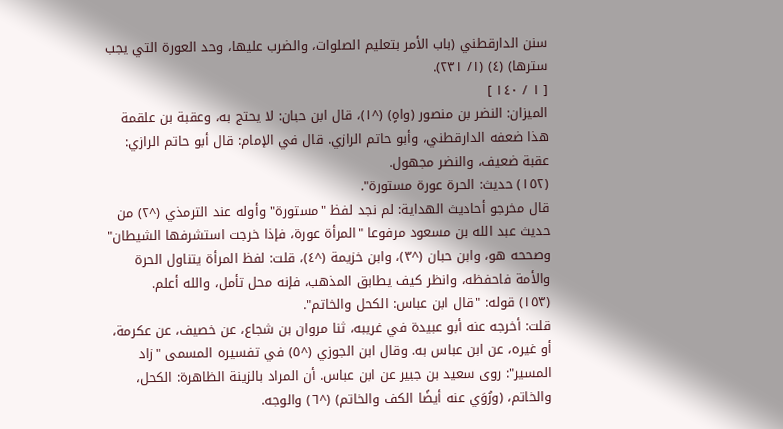سنن الدارقطني (باب الأمر بتعليم الصلوات، والضرب عليها، وحد العورة التي يجب سترها) (٤) (١/ ٢٣١).
[ ١ / ١٤٠ ]
الميزان: النضر بن منصور (واهٍ) (^١)، قال ابن حبان: لا يحتج به، وعقبة بن علقمة هذا ضعفه الدارقطني، وأبو حاتم الرازي. قال في الإمام: قال أبو حاتم الرازي: عقبة ضعيف، والنضر مجهول.
(١٥٢) حديث: الحرة عورة مستورة".
قال مخرجو أحاديث الهداية: لم نجد لفظ "مستورة" وأوله عند الترمذي (^٢) من حديث عبد الله بن مسعود مرفوعا "المرأة عورة، فإذا خرجت استشرفها الشيطان" وصححه هو، وابن حبان (^٣)، وابن خزيمة (^٤)، قلت: لفظ المرأة يتناول الحرة والأمة فاحفظه، وانظر كيف يطابق المذهب، فإنه محل تأمل، والله أعلم.
(١٥٣) قوله: "قال ابن عباس: الكحل والخاتم".
قلت: أخرجه عنه أبو عبيدة في غريبه، ثنا مروان بن شجاع، عن خصيف، عن عكرمة، أو غيره، عن ابن عباس به. وقال ابن الجوزي (^٥) في تفسيره المسمى "زاد المسير": روى سعيد بن جبير عن ابن عباس. أن المراد بالزينة الظاهرة: الكحل، والخاتم، (ورُوَي عنه أيضًا الكف والخاتم) (^٦) والوجه.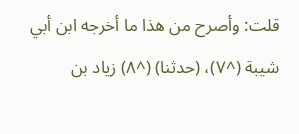قلت: وأصرح من هذا ما أخرجه ابن أبي شيبة (^٧)، (حدثنا) (^٨) زياد بن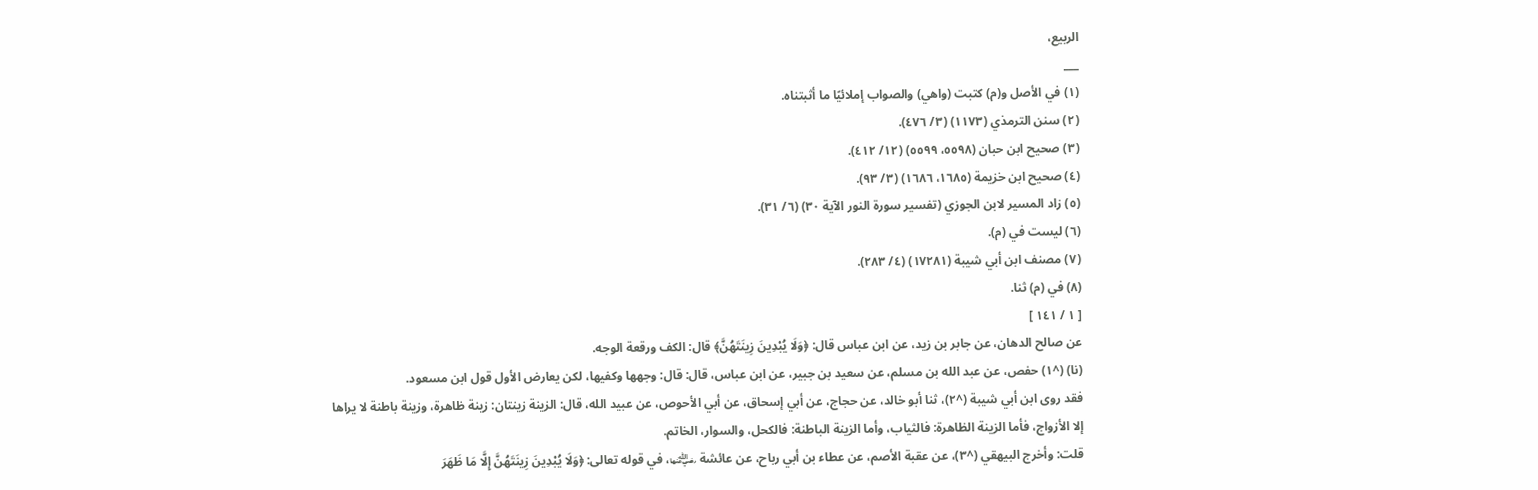الربيع،
___
(١) في الأصل و(م) كتبت (واهي) والصواب إملائيًا ما أثبتناه.
(٢) سنن الترمذي (١١٧٣) (٣/ ٤٧٦).
(٣) صحيح ابن حبان (٥٥٩٨، ٥٥٩٩) (١٢/ ٤١٢).
(٤) صحيح ابن خزيمة (١٦٨٥، ١٦٨٦) (٣/ ٩٣).
(٥) زاد المسير لابن الجوزي (تفسير سورة النور الآية ٣٠) (٦/ ٣١).
(٦) ليست في (م).
(٧) مصنف ابن أبي شيبة (١٧٢٨١) (٤/ ٢٨٣).
(٨) في (م) ثنا.
[ ١ / ١٤١ ]
عن صالح الدهان، عن جابر بن زيد، عن ابن عباس قال: ﴿وَلَا يُبْدِينَ زِينَتَهُنَّ﴾ قال: الكف ورقعة الوجه.
(نا) (^١) حفص، عن عبد الله بن مسلم، عن سعيد بن جبير، عن ابن عباس، قال: قال: وجهها وكفيها، لكن يعارض الأول قول ابن مسعود.
فقد روى ابن أبي شيبة (^٢)، ثنا أبو خالد، عن حجاج، عن أبي إسحاق، عن أبي الأحوص، عن عبيد الله، قال: الزينة زينتان: زينة ظاهرة، وزينة باطنة لا يراها إلا الأزواج، فأما الزينة الظاهرة: فالثياب، وأما الزينة الباطنة: فالكحل، والسوار، الخاتم.
قلت: وأخرج البيهقي (^٣)، عن عقبة الأصم، عن عطاء بن أبي رباح، عن عائشة ﵂، في قوله تعالى: ﴿وَلَا يُبْدِينَ زِينَتَهُنَّ إِلَّا مَا ظَهَرَ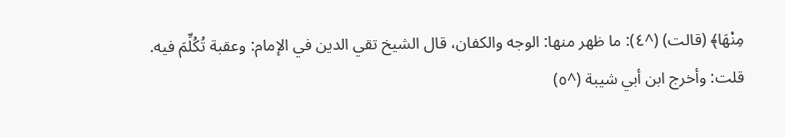مِنْهَا﴾ (قالت) (^٤): ما ظهر منها: الوجه والكفان، قال الشيخ تقي الدين في الإمام: وعقبة تُكُلِّمَ فيه.
قلت: وأخرج ابن أبي شيبة (^٥)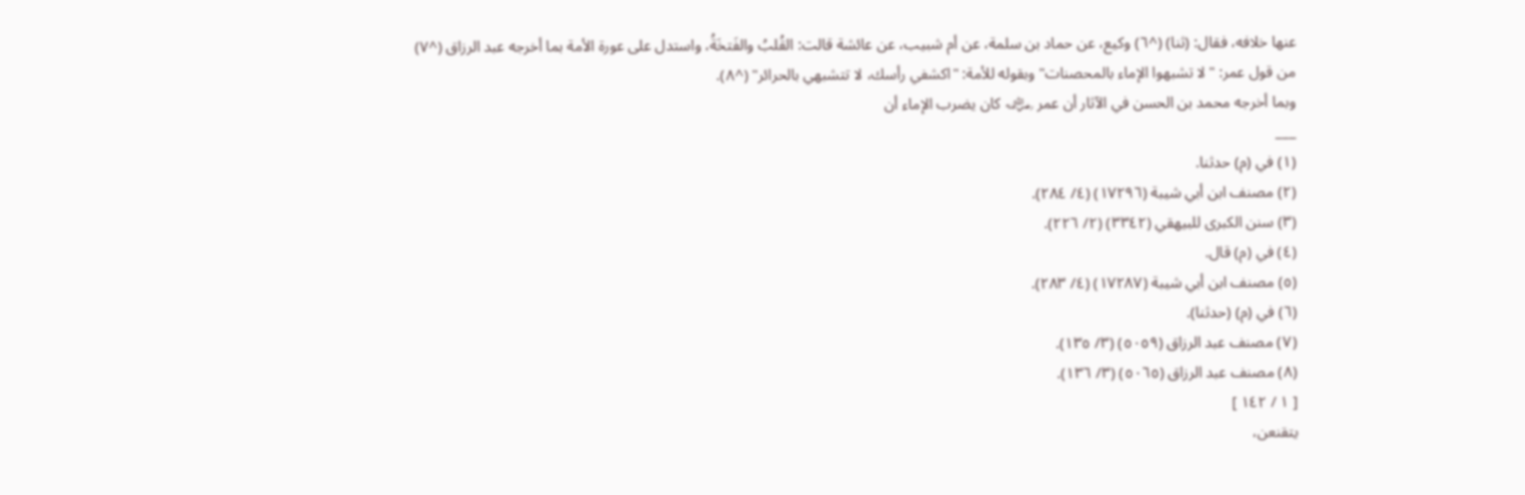عنها خلافه، فقال: (ثنا) (^٦) وكيع، عن حماد بن سلمة، عن أم شبيب، عن عائشة قالت: القُلبُ والفَتخَةُ، واستدل على عورة الأمة بما أخرجه عبد الرزاق (^٧) من قول عمر: "لا تشبهوا الإماء بالمحصنات" وبقوله للأمة: "اكشفي رأسك، لا تتشبهي بالحرائر" (^٨).
وبما أخرجه محمد بن الحسن في الآثار أن عمر ﵁ كان يضرب الإماء أن
___
(١) في (م) حدثنا.
(٢) مصنف ابن أبي شيبة (١٧٢٩٦) (٤/ ٢٨٤).
(٣) سنن الكبرى للبيهقي (٣٣٤٢) (٢/ ٢٢٦).
(٤) في (م) قال.
(٥) مصنف ابن أبي شيبة (١٧٢٨٧) (٤/ ٢٨٣).
(٦) في (م) (حدثنا).
(٧) مصنف عبد الرزاق (٥٠٥٩) (٣/ ١٣٥).
(٨) مصنف عبد الرزاق (٥٠٦٥) (٣/ ١٣٦).
[ ١ / ١٤٢ ]
يتقنعن،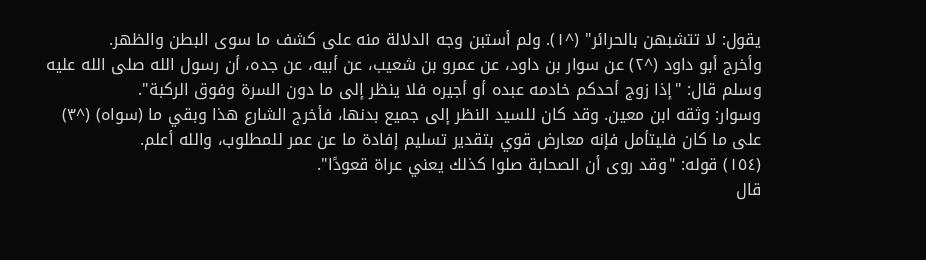يقول: لا تتشبهن بالحرائر" (^١). ولم أستبن وجه الدلالة منه على كشف ما سوى البطن والظهر.
وأخرج أبو داود (^٢) عن سوار بن داود، عن عمرو بن شعيب، عن أبيه، عن جده، أن رسول الله صلى الله عليه وسلم قال: "إذا زوج أحدكم خادمه عبده أو أجيره فلا ينظر إلى ما دون السرة وفوق الركبة".
وسوار: وثقه ابن معين. وقد كان للسيد النظر إلى جميع بدنها، فأخرج الشارع هذا وبقي ما (سواه) (^٣) على ما كان فليتأمل فإنه معارض قوي بتقدير تسليم إفادة ما عن عمر للمطلوب، والله أعلم.
(١٥٤) قوله: "وقد روى أن الصحابة صلوا كذلك يعني عراة قعودًا".
قال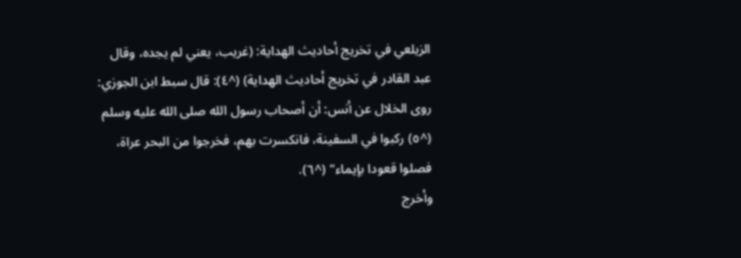الزيلعي في تخريج أحاديث الهداية: (غريب، يعني لم يجده، وقال عبد القادر في تخريج أحاديث الهداية) (^٤): قال سبط ابن الجوزي:
روى الخلال عن أنس: أن أصحاب رسول الله صلى الله عليه وسلم (^٥) ركبوا في السفينة، فانكسرت بهم، فخرجوا من البحر عراة، فصلوا قعودا بإيماء" (^٦).
وأخرج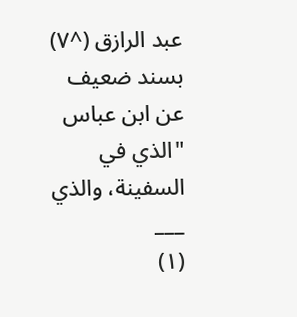عبد الرازق (^٧) بسند ضعيف عن ابن عباس "الذي في السفينة، والذي
___
(١)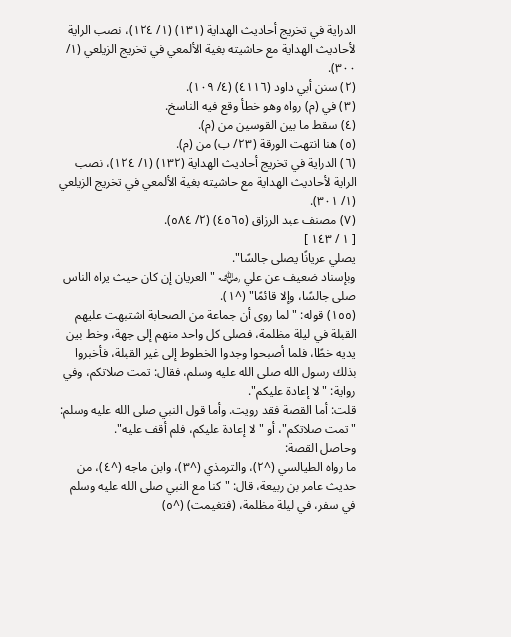الدراية في تخريج أحاديث الهداية (١٣١) (١/ ١٢٤)، نصب الراية لأحاديث الهداية مع حاشيته بغية الألمعي في تخريج الزيلعي (١/ ٣٠٠).
(٢) سنن أبي داود (٤١١٦) (٤/ ١٠٩).
(٣) في (م) رواه وهو خطأ وقع فيه الناسخ.
(٤) سقط ما بين القوسين من (م).
(٥) هنا انتهت الورقة (٢٣/ ب) من (م).
(٦) الدراية في تخريج أحاديث الهداية (١٣٢) (١/ ١٢٤)، نصب الراية لأحاديث الهداية مع حاشيته بغية الألمعي في تخريج الزيلعي (١/ ٣٠١).
(٧) مصنف عبد الرزاق (٤٥٦٥) (٢/ ٥٨٤).
[ ١ / ١٤٣ ]
يصلي عريانًا يصلى جالسًا".
وبإسناد ضعيف عن علي ﵁ "العريان إن كان حيث يراه الناس صلى جالسًا، وإلا قائمًا" (^١).
(١٥٥) قوله: "لما روى أن جماعة من الصحابة اشتبهت عليهم القبلة في ليلة مظلمة، فصلى كل واحد منهم إلى جهة، وخط بين يديه خطًا، فلما أصبحوا وجدوا الخطوط إلى غير القبلة، فأخبروا بذلك رسول الله صلى الله عليه وسلم، فقال: تمت صلاتكم، وفي رواية: "لا إعادة عليكم".
قلت: أما القصة فقد رويت. وأما قول النبي صلى الله عليه وسلم: "تمت صلاتكم"، أو "لا إعادة عليكم، فلم أقف عليه".
وحاصل القصة:
ما رواه الطيالسي (^٢)، والترمذي (^٣)، وابن ماجه (^٤)، من حديث عامر بن ربيعة، قال: "كنا مع النبي صلى الله عليه وسلم في سفر، في ليلة مظلمة، (فتغيمت) (^٥)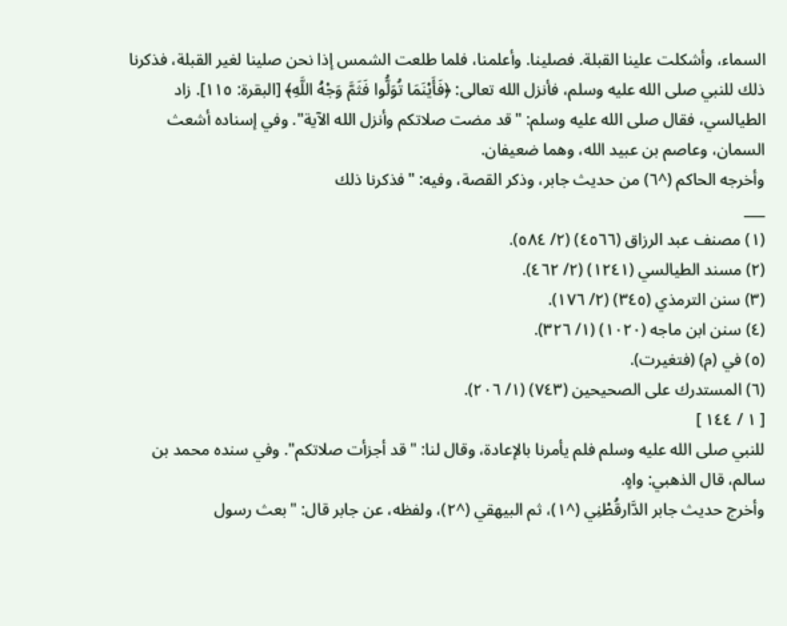السماء، وأشكلت علينا القبلة. فصلينا. وأعلمنا، فلما طلعت الشمس إذا نحن صلينا لغير القبلة، فذكرنا ذلك للنبي صلى الله عليه وسلم، فأنزل الله تعالى: ﴿فَأَيْنَمَا تُوَلُّوا فَثَمَّ وَجْهُ اللَّهِ﴾ [البقرة: ١١٥]. زاد الطيالسي، فقال صلى الله عليه وسلم: "قد مضت صلاتكم وأنزل الله الآية". وفي إسناده أشعث السمان، وعاصم بن عبيد الله، وهما ضعيفان.
وأخرجه الحاكم (^٦) من حديث جابر، وذكر القصة، وفيه: "فذكرنا ذلك
___
(١) مصنف عبد الرزاق (٤٥٦٦) (٢/ ٥٨٤).
(٢) مسند الطيالسي (١٢٤١) (٢/ ٤٦٢).
(٣) سنن الترمذي (٣٤٥) (٢/ ١٧٦).
(٤) سنن ابن ماجه (١٠٢٠) (١/ ٣٢٦).
(٥) في (م) (فتغيرت).
(٦) المستدرك على الصحيحين (٧٤٣) (١/ ٢٠٦).
[ ١ / ١٤٤ ]
للنبي صلى الله عليه وسلم فلم يأمرنا بالإعادة، وقال لنا: "قد أجزأت صلاتكم". وفي سنده محمد بن سالم، قال الذهبي: واهٍ.
وأخرج حديث جابر الدَّارقُطْنِي (^١)، ثم البيهقي (^٢)، ولفظه، عن جابر قال: "بعث رسول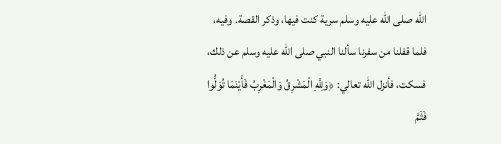الله صلى الله عليه وسلم سرية كنت فيها، وذكر القصة. وفيه، فلما قفلنا من سفرنا سألنا النبي صلى الله عليه وسلم عن ذلك، فسكت، فأنزل الله تعالي: ﴿وَلِلَّهِ الْمَشْرِقُ وَالْمَغْرِبُ فَأَيْنَمَا تُوَلُّوا فَثَمَّ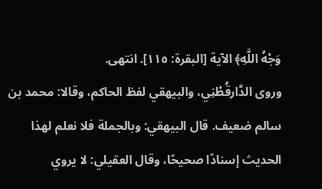وَجْهُ اللَّهِ﴾ الآية [البقرة: ١١٥]. انتهى.
وروى الدَّارقُطْنِي، والبيهقي لفظ الحاكم، وقالا: محمد بن سالم ضعيف. قال البيهقي: وبالجملة فلا نعلم لهذا الحديث إسنادًا صحيحًا، وقال العقيلي: لا يروي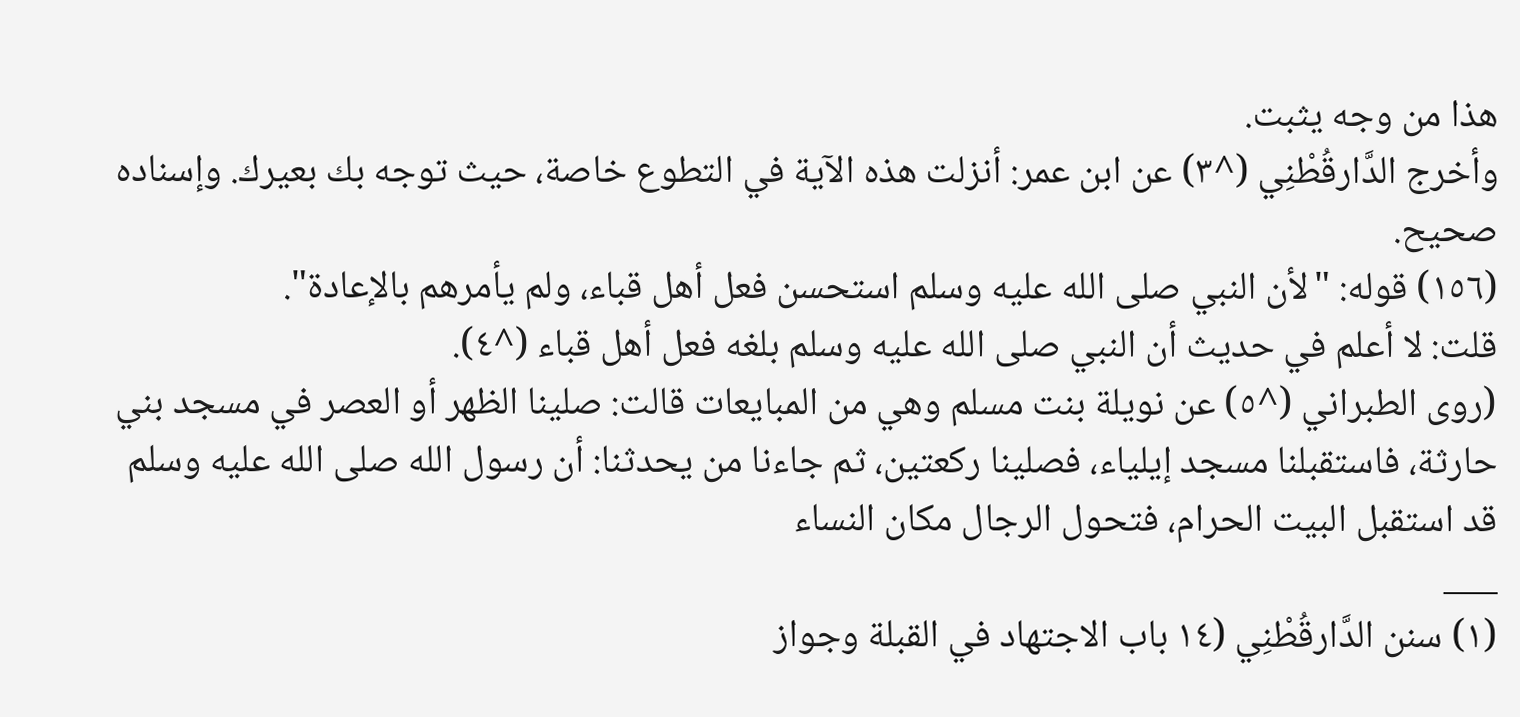هذا من وجه يثبت.
وأخرج الدَّارقُطْنِي (^٣) عن ابن عمر: أنزلت هذه الآية في التطوع خاصة، حيث توجه بك بعيرك. وإسناده صحيح.
(١٥٦) قوله: "لأن النبي صلى الله عليه وسلم استحسن فعل أهل قباء، ولم يأمرهم بالإعادة".
قلت: لا أعلم في حديث أن النبي صلى الله عليه وسلم بلغه فعل أهل قباء (^٤).
(روى الطبراني (^٥) عن نويلة بنت مسلم وهي من المبايعات قالت: صلينا الظهر أو العصر في مسجد بني حارثة، فاستقبلنا مسجد إيلياء، فصلينا ركعتين، ثم جاءنا من يحدثنا: أن رسول الله صلى الله عليه وسلم قد استقبل البيت الحرام، فتحول الرجال مكان النساء
___
(١) سنن الدَّارقُطْنِي (١٤ باب الاجتهاد في القبلة وجواز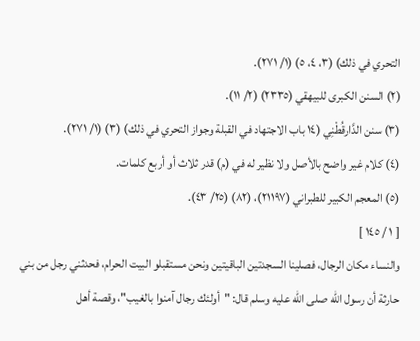التحري في ذلك) (٣، ٤، ٥) (١/ ٢٧١).
(٢) السنن الكبرى للبيهقي (٢٣٣٥) (٢/ ١١).
(٣) سنن الدَّارقُطْنِي (١٤ باب الاجتهاد في القبلة وجواز التحري في ذلك) (٣) (١/ ٢٧١).
(٤) كلام غير واضح بالأصل ولا نظير له في (م) قدر ثلاث أو أربع كلمات.
(٥) المعجم الكبير للطبراني (٢١١٩٧)، (٨٢) (٢٥/ ٤٣).
[ ١ / ١٤٥ ]
والنساء مكان الرجال، فصلينا السجدتين الباقيتين ونحن مستقبلو البيت الحرام، فحدثني رجل من بني حارثة أن رسول الله صلى الله عليه وسلم قال: "أولئك رجال آمنوا بالغيب"، وقصة أهل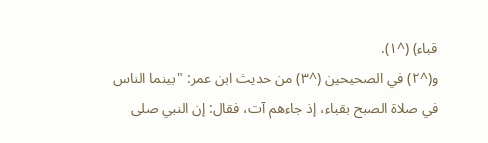قباء) (^١).
و(^٢) في الصحيحين (^٣) من حديث ابن عمر: "بينما الناس في صلاة الصبح بقباء، إذ جاءهم آت، فقال: إن النبي صلى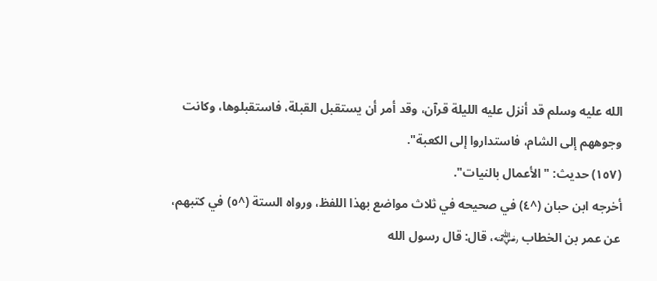الله عليه وسلم قد أنزل عليه الليلة قرآن، وقد أمر أن يستقبل القبلة، فاستقبلوها، وكانت وجوههم إلى الشام، فاستداروا إلى الكعبة".
(١٥٧) حديث: "الأعمال بالنيات".
أخرجه ابن حبان (^٤) في صحيحه في ثلاث مواضع بهذا اللفظ، ورواه الستة (^٥) في كتبهم، عن عمر بن الخطاب ﵁، قال: قال رسول الله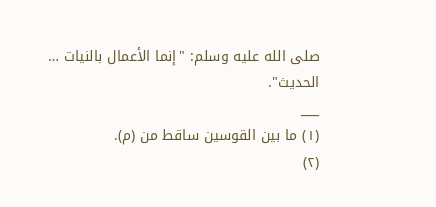صلى الله عليه وسلم: "إنما الأعمال بالنيات … الحديث".
___
(١) ما بين القوسين ساقط من (م).
(٢)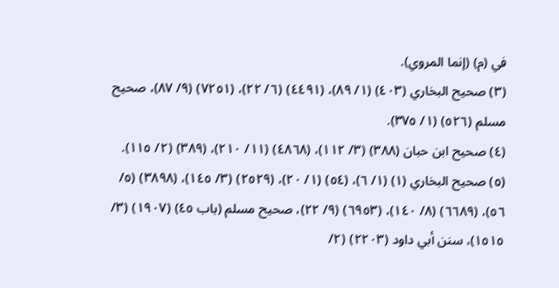في (م) (إنما المروي).
(٣) صحيح البخاري (٤٠٣) (١/ ٨٩)، (٤٤٩١) (٦/ ٢٢)، (٧٢٥١) (٩/ ٨٧)، صحيح مسلم (٥٢٦) (١/ ٣٧٥).
(٤) صحيح ابن حبان (٣٨٨) (٣/ ١١٢)، (٤٨٦٨) (١١/ ٢١٠)، (٣٨٩) (٢/ ١١٥).
(٥) صحيح البخاري (١) (١/ ٦)، (٥٤) (١/ ٢٠)، (٢٥٢٩) (٣/ ١٤٥)، (٣٨٩٨) (٥/ ٥٦)، (٦٦٨٩) (٨/ ١٤٠)، (٦٩٥٣) (٩/ ٢٢)، صحيح مسلم (باب ٤٥) (١٩٠٧) (٣/ ١٥١٥)، سنن أبي داود (٢٢٠٣) (٢/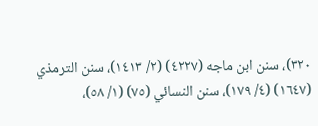٣٢٠)، سنن ابن ماجه (٤٢٢٧) (٢/ ١٤١٣)، سنن الترمذي (١٦٤٧) (٤/ ١٧٩)، سنن النسائي (٧٥) (١/ ٥٨)،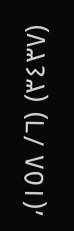(٣٤٣٧) (٦/ ١٥٨)،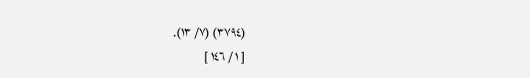(٣٧٩٤) (٧/ ١٣).
[ ١ / ١٤٦ ]